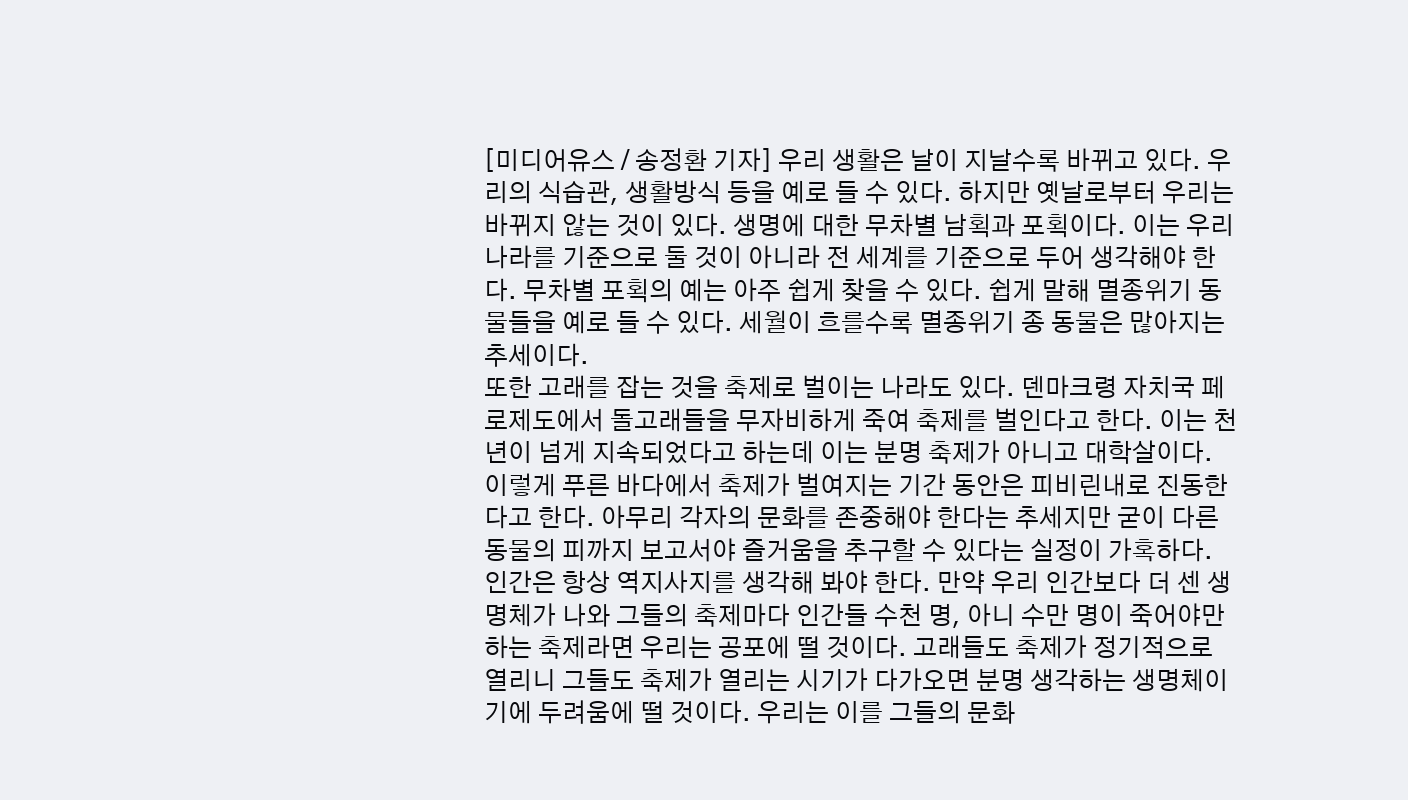[미디어유스 / 송정환 기자] 우리 생활은 날이 지날수록 바뀌고 있다. 우리의 식습관, 생활방식 등을 예로 들 수 있다. 하지만 옛날로부터 우리는 바뀌지 않는 것이 있다. 생명에 대한 무차별 남획과 포획이다. 이는 우리나라를 기준으로 둘 것이 아니라 전 세계를 기준으로 두어 생각해야 한다. 무차별 포획의 예는 아주 쉽게 찾을 수 있다. 쉽게 말해 멸종위기 동물들을 예로 들 수 있다. 세월이 흐를수록 멸종위기 종 동물은 많아지는 추세이다.
또한 고래를 잡는 것을 축제로 벌이는 나라도 있다. 덴마크령 자치국 페로제도에서 돌고래들을 무자비하게 죽여 축제를 벌인다고 한다. 이는 천년이 넘게 지속되었다고 하는데 이는 분명 축제가 아니고 대학살이다. 이렇게 푸른 바다에서 축제가 벌여지는 기간 동안은 피비린내로 진동한다고 한다. 아무리 각자의 문화를 존중해야 한다는 추세지만 굳이 다른 동물의 피까지 보고서야 즐거움을 추구할 수 있다는 실정이 가혹하다. 인간은 항상 역지사지를 생각해 봐야 한다. 만약 우리 인간보다 더 센 생명체가 나와 그들의 축제마다 인간들 수천 명, 아니 수만 명이 죽어야만 하는 축제라면 우리는 공포에 떨 것이다. 고래들도 축제가 정기적으로 열리니 그들도 축제가 열리는 시기가 다가오면 분명 생각하는 생명체이기에 두려움에 떨 것이다. 우리는 이를 그들의 문화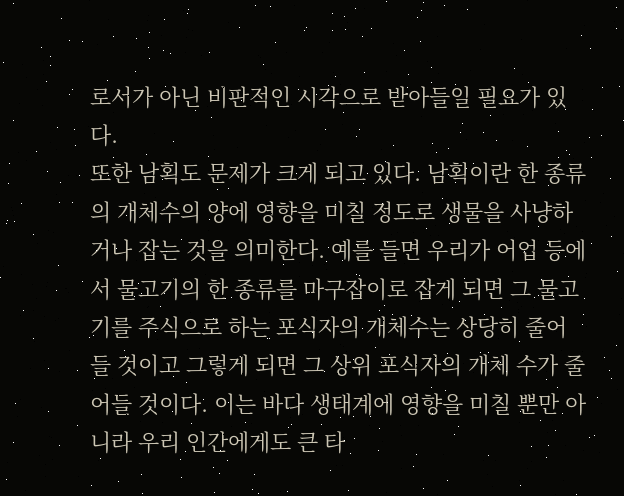로서가 아닌 비판적인 시각으로 받아들일 필요가 있다.
또한 남획도 문제가 크게 되고 있다. 남획이란 한 종류의 개체수의 양에 영향을 미칠 정도로 생물을 사냥하거나 잡는 것을 의미한다. 예를 들면 우리가 어업 등에서 물고기의 한 종류를 마구잡이로 잡게 되면 그 물고기를 주식으로 하는 포식자의 개체수는 상당히 줄어들 것이고 그렇게 되면 그 상위 포식자의 개체 수가 줄어들 것이다. 이는 바다 생태계에 영향을 미칠 뿐만 아니라 우리 인간에게도 큰 타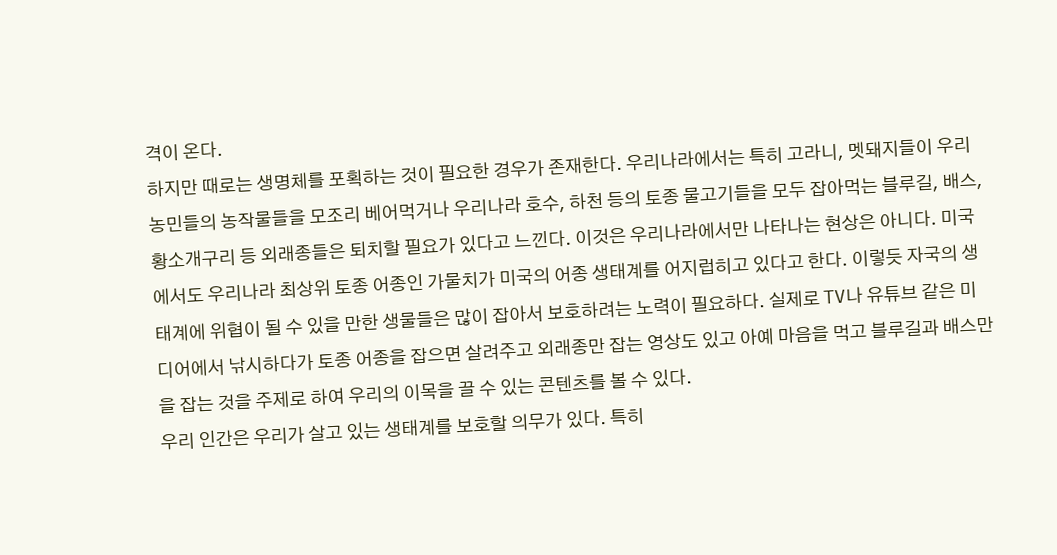격이 온다.
하지만 때로는 생명체를 포획하는 것이 필요한 경우가 존재한다. 우리나라에서는 특히 고라니, 멧돼지들이 우리 농민들의 농작물들을 모조리 베어먹거나 우리나라 호수, 하천 등의 토종 물고기들을 모두 잡아먹는 블루길, 배스, 황소개구리 등 외래종들은 퇴치할 필요가 있다고 느낀다. 이것은 우리나라에서만 나타나는 현상은 아니다. 미국에서도 우리나라 최상위 토종 어종인 가물치가 미국의 어종 생태계를 어지럽히고 있다고 한다. 이렇듯 자국의 생태계에 위협이 될 수 있을 만한 생물들은 많이 잡아서 보호하려는 노력이 필요하다. 실제로 TV나 유튜브 같은 미디어에서 낚시하다가 토종 어종을 잡으면 살려주고 외래종만 잡는 영상도 있고 아예 마음을 먹고 블루길과 배스만을 잡는 것을 주제로 하여 우리의 이목을 끌 수 있는 콘텐츠를 볼 수 있다.
우리 인간은 우리가 살고 있는 생태계를 보호할 의무가 있다. 특히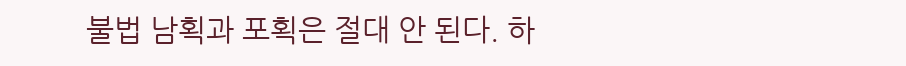불법 남획과 포획은 절대 안 된다. 하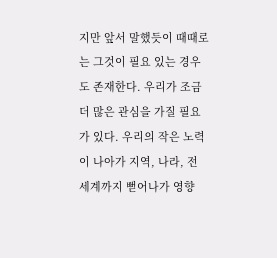지만 앞서 말했듯이 때때로는 그것이 필요 있는 경우도 존재한다. 우리가 조금 더 많은 관심을 가질 필요가 있다. 우리의 작은 노력이 나아가 지역, 나라, 전 세계까지 뻗어나가 영향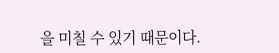을 미칠 수 있기 때문이다.